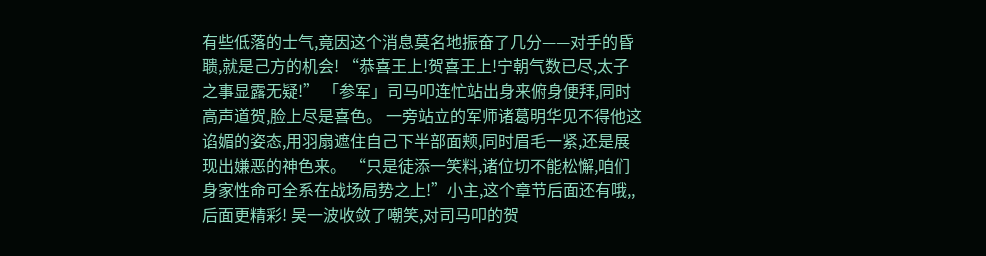有些低落的士气,竟因这个消息莫名地振奋了几分——对手的昏聩,就是己方的机会! “恭喜王上!贺喜王上!宁朝气数已尽,太子之事显露无疑!” 「参军」司马叩连忙站出身来俯身便拜,同时高声道贺,脸上尽是喜色。 一旁站立的军师诸葛明华见不得他这谄媚的姿态,用羽扇遮住自己下半部面颊,同时眉毛一紧,还是展现出嫌恶的神色来。 “只是徒添一笑料,诸位切不能松懈,咱们身家性命可全系在战场局势之上!”小主,这个章节后面还有哦,,后面更精彩! 吴一波收敛了嘲笑,对司马叩的贺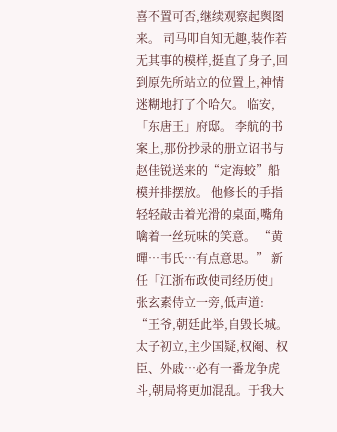喜不置可否,继续观察起舆图来。 司马叩自知无趣,装作若无其事的模样,挺直了身子,回到原先所站立的位置上,神情迷糊地打了个哈欠。 临安,「东唐王」府邸。 李航的书案上,那份抄录的册立诏书与赵佳锐送来的“定海蛟”船模并排摆放。 他修长的手指轻轻敲击着光滑的桌面,嘴角噙着一丝玩味的笑意。 “黄暺…韦氏…有点意思。” 新任「江浙布政使司经历使」张玄素侍立一旁,低声道: “王爷,朝廷此举,自毁长城。太子初立,主少国疑,权阉、权臣、外戚…必有一番龙争虎斗,朝局将更加混乱。于我大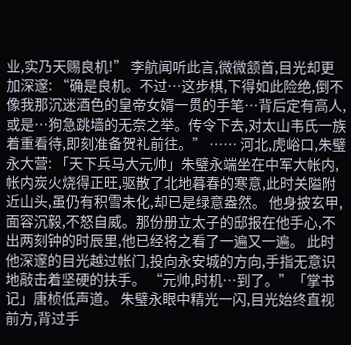业,实乃天赐良机!” 李航闻听此言,微微颔首,目光却更加深邃: “确是良机。不过…这步棋,下得如此险绝,倒不像我那沉迷酒色的皇帝女婿一贯的手笔…背后定有高人,或是…狗急跳墙的无奈之举。传令下去,对太山韦氏一族着重看待,即刻准备贺礼前往。” …… 河北,虎峪口,朱璧永大营: 「天下兵马大元帅」朱璧永端坐在中军大帐内,帐内炭火烧得正旺,驱散了北地暮春的寒意,此时关隘附近山头,虽仍有积雪未化,却已是绿意盎然。 他身披玄甲,面容沉毅,不怒自威。那份册立太子的邸报在他手心,不出两刻钟的时辰里,他已经将之看了一遍又一遍。 此时他深邃的目光越过帐门,投向永安城的方向,手指无意识地敲击着坚硬的扶手。 “元帅,时机…到了。”「掌书记」唐桢低声道。 朱璧永眼中精光一闪,目光始终直视前方,背过手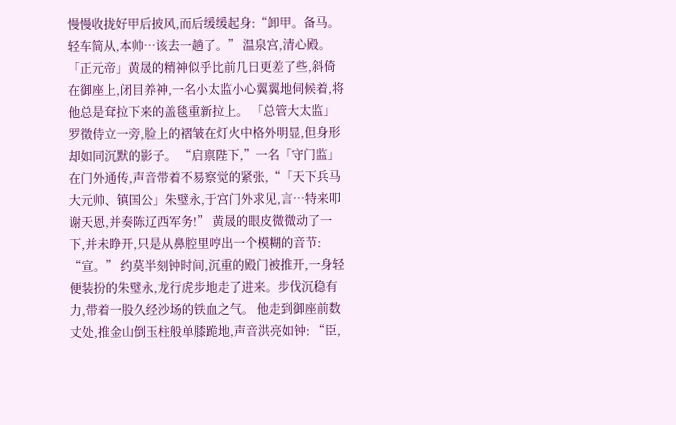慢慢收拢好甲后披风,而后缓缓起身:“卸甲。备马。轻车简从,本帅…该去一趟了。” 温泉宫,清心殿。 「正元帝」黄晟的精神似乎比前几日更差了些,斜倚在御座上,闭目养神,一名小太监小心翼翼地伺候着,将他总是耷拉下来的盖毯重新拉上。 「总管大太监」罗徵侍立一旁,脸上的褶皱在灯火中格外明显,但身形却如同沉默的影子。 “启禀陛下,”一名「守门监」在门外通传,声音带着不易察觉的紧张,“「天下兵马大元帅、镇国公」朱璧永,于宫门外求见,言…特来叩谢天恩,并奏陈辽西军务!” 黄晟的眼皮微微动了一下,并未睁开,只是从鼻腔里哼出一个模糊的音节: “宣。” 约莫半刻钟时间,沉重的殿门被推开,一身轻便装扮的朱璧永,龙行虎步地走了进来。步伐沉稳有力,带着一股久经沙场的铁血之气。 他走到御座前数丈处,推金山倒玉柱般单膝跪地,声音洪亮如钟: “臣,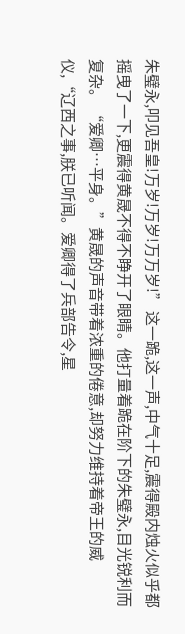朱璧永,叩见吾皇!万岁!万岁!万万岁!” 这一跪,这一声,中气十足,震得殿内烛火似乎都摇曳了一下,更震得黄晟不得不睁开了眼睛。他打量着跪在阶下的朱璧永,目光锐利而复杂。 “爱卿…平身。”黄晟的声音带着浓重的倦意,却努力维持着帝王的威仪,“辽西之事,朕已听闻。爱卿得了兵部告令,星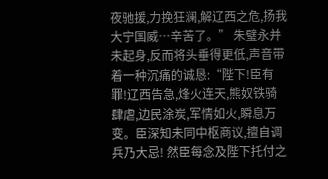夜驰援,力挽狂澜,解辽西之危,扬我大宁国威…辛苦了。” 朱璧永并未起身,反而将头垂得更低,声音带着一种沉痛的诚恳:“陛下!臣有罪!辽西告急,烽火连天,熊奴铁骑肆虐,边民涂炭,军情如火,瞬息万变。臣深知未同中枢商议,擅自调兵乃大忌! 然臣每念及陛下托付之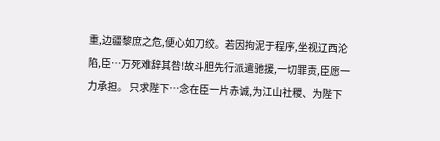重,边疆黎庶之危,便心如刀绞。若因拘泥于程序,坐视辽西沦陷,臣…万死难辞其咎!故斗胆先行派遣驰援,一切罪责,臣愿一力承担。 只求陛下…念在臣一片赤诚,为江山社稷、为陛下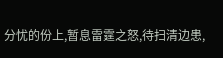分忧的份上,暂息雷霆之怒,待扫清边患,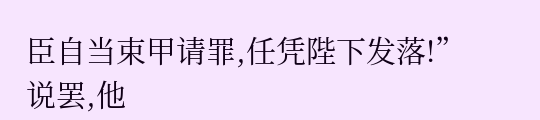臣自当束甲请罪,任凭陛下发落!” 说罢,他